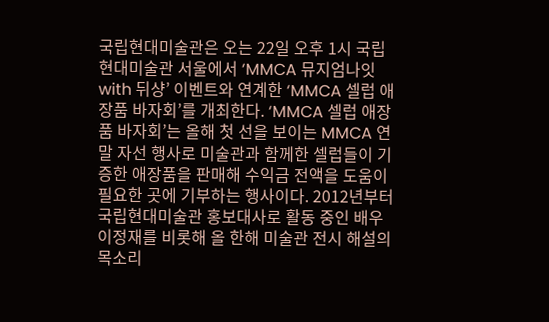국립현대미술관은 오는 22일 오후 1시 국립현대미술관 서울에서 ‘MMCA 뮤지엄나잇 with 뒤샹’ 이벤트와 연계한 ‘MMCA 셀럽 애장품 바자회’를 개최한다. ‘MMCA 셀럽 애장품 바자회’는 올해 첫 선을 보이는 MMCA 연말 자선 행사로 미술관과 함께한 셀럽들이 기증한 애장품을 판매해 수익금 전액을 도움이 필요한 곳에 기부하는 행사이다. 2012년부터 국립현대미술관 홍보대사로 활동 중인 배우 이정재를 비롯해 올 한해 미술관 전시 해설의 목소리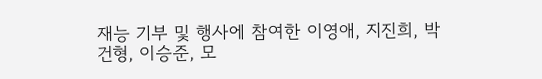재능 기부 및 행사에 참여한 이영애, 지진희, 박건형, 이승준, 모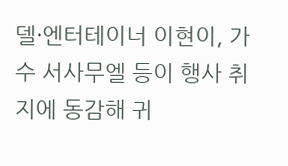델·엔터테이너 이현이, 가수 서사무엘 등이 행사 취지에 동감해 귀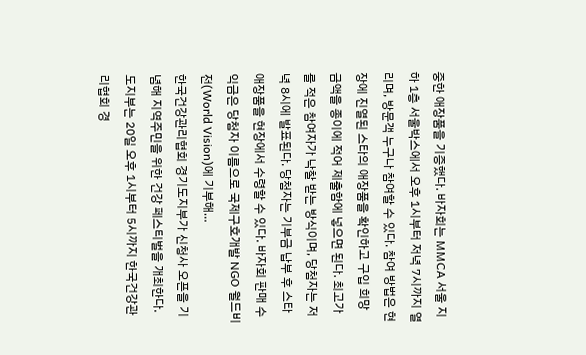중한 애장품을 기증했다. 바자회는 MMCA 서울 지하 1층 서울박스에서 오후 1시부터 저녁 7시까지 열리며, 방문객 누구나 참여할 수 있다. 참여 방법은 현장에 진열된 스타의 애장품을 확인하고 구입 희망 금액을 종이에 적어 제출함에 넣으면 된다. 최고가를 적은 참여자가 낙찰 받는 방식이며, 당첨자는 저녁 8시에 발표된다. 당첨자는 기부금 납부 후 스타 애장품을 현장에서 수령할 수 있다. 바자회 판매 수익금은 당첨자 이름으로 국제구호개발 NGO 월드비전(World Vision)에 기부해…
한국건강관리협회 경기도지부가 신청사 오픈을 기념해 지역주민을 위한 건강 페스티벌을 개최한다. 도지부는 20일 오후 1시부터 5시까지 한국건강관리협회 경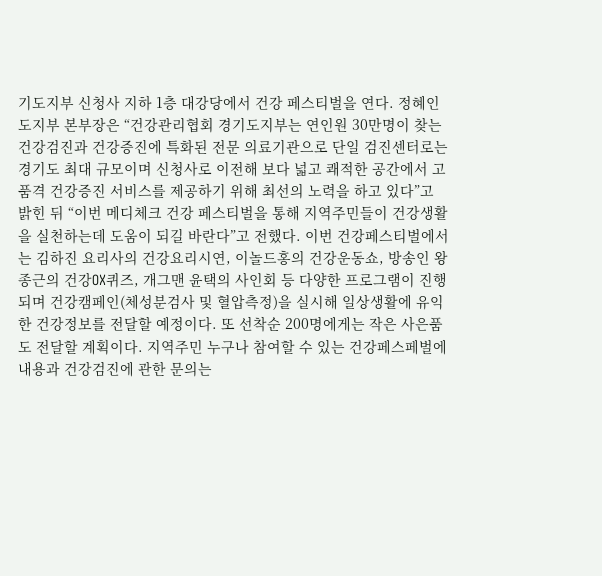기도지부 신청사 지하 1층 대강당에서 건강 페스티벌을 연다. 정혜인 도지부 본부장은 “건강관리협회 경기도지부는 연인원 30만명이 찾는 건강검진과 건강증진에 특화된 전문 의료기관으로 단일 검진센터로는 경기도 최대 규모이며 신청사로 이전해 보다 넓고 쾌적한 공간에서 고품격 건강증진 서비스를 제공하기 위해 최선의 노력을 하고 있다”고 밝힌 뒤 “이번 메디체크 건강 페스티벌을 통해 지역주민들이 건강생활을 실천하는데 도움이 되길 바란다”고 전했다. 이번 건강페스티벌에서는 김하진 요리사의 건강요리시연, 이놀드홍의 건강운동쇼, 방송인 왕종근의 건강OX퀴즈, 개그맨 윤택의 사인회 등 다양한 프로그램이 진행되며 건강캠페인(체성분검사 및 혈압측정)을 실시해 일상생활에 유익한 건강정보를 전달할 예정이다. 또 선착순 200명에게는 작은 사은품도 전달할 계획이다. 지역주민 누구나 참여할 수 있는 건강페스페벌에 내용과 건강검진에 관한 문의는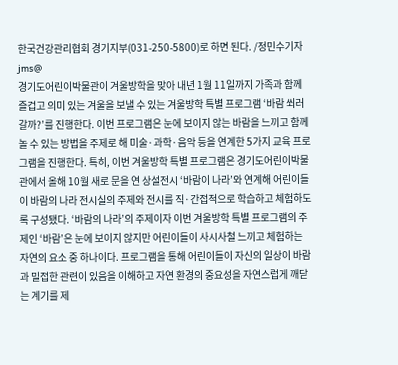한국건강관리협회 경기지부(031-250-5800)로 하면 된다. /정민수기자 jms@
경기도어린이박물관이 겨울방학을 맞아 내년 1월 11일까지 가족과 함께 즐겁고 의미 있는 겨울을 보낼 수 있는 겨울방학 특별 프로그램 ‘바람 쐬러 갈까?’를 진행한다. 이번 프로그램은 눈에 보이지 않는 바람을 느끼고 함께 놀 수 있는 방법을 주제로 해 미술·과학·음악 등을 연계한 5가지 교육 프로그램을 진행한다. 특히, 이번 겨울방학 특별 프로그램은 경기도어린이박물관에서 올해 10월 새로 문을 연 상설전시 ‘바람이 나라’와 연계해 어린이들이 바람의 나라 전시실의 주제와 전시를 직·간접적으로 학습하고 체험하도록 구성됐다. ‘바람의 나라’의 주제이자 이번 겨울방학 특별 프로그램의 주제인 ‘바람’은 눈에 보이지 않지만 어린이들이 사시사철 느끼고 체험하는 자연의 요소 중 하나이다. 프로그램을 통해 어린이들이 자신의 일상이 바람과 밀접한 관련이 있음을 이해하고 자연 환경의 중요성을 자연스럽게 깨닫는 계기를 제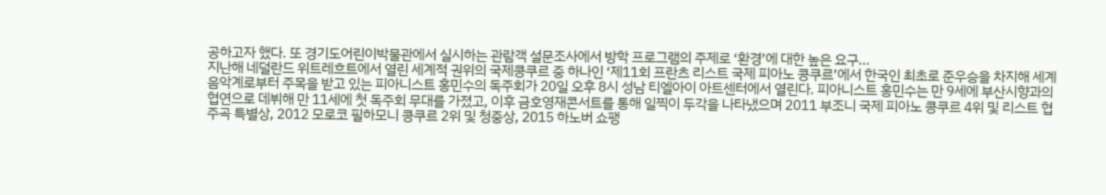공하고자 했다. 또 경기도어린이박물관에서 실시하는 관람객 설문조사에서 방학 프로그램의 주제로 ‘환경’에 대한 높은 요구…
지난해 네덜란드 위트레흐트에서 열린 세계적 권위의 국제콩쿠르 중 하나인 ‘제11회 프란츠 리스트 국제 피아노 콩쿠르’에서 한국인 최초로 준우승을 차지해 세계 음악계로부터 주목을 받고 있는 피아니스트 홍민수의 독주회가 20일 오후 8시 성남 티엘아이 아트센터에서 열린다. 피아니스트 홍민수는 만 9세에 부산시향과의 협연으로 데뷔해 만 11세에 첫 독주회 무대를 가졌고, 이후 금호영재콘서트를 통해 일찍이 두각을 나타냈으며 2011 부조니 국제 피아노 콩쿠르 4위 및 리스트 협주곡 특별상, 2012 모로코 필하모니 콩쿠르 2위 및 청중상, 2015 하노버 쇼팽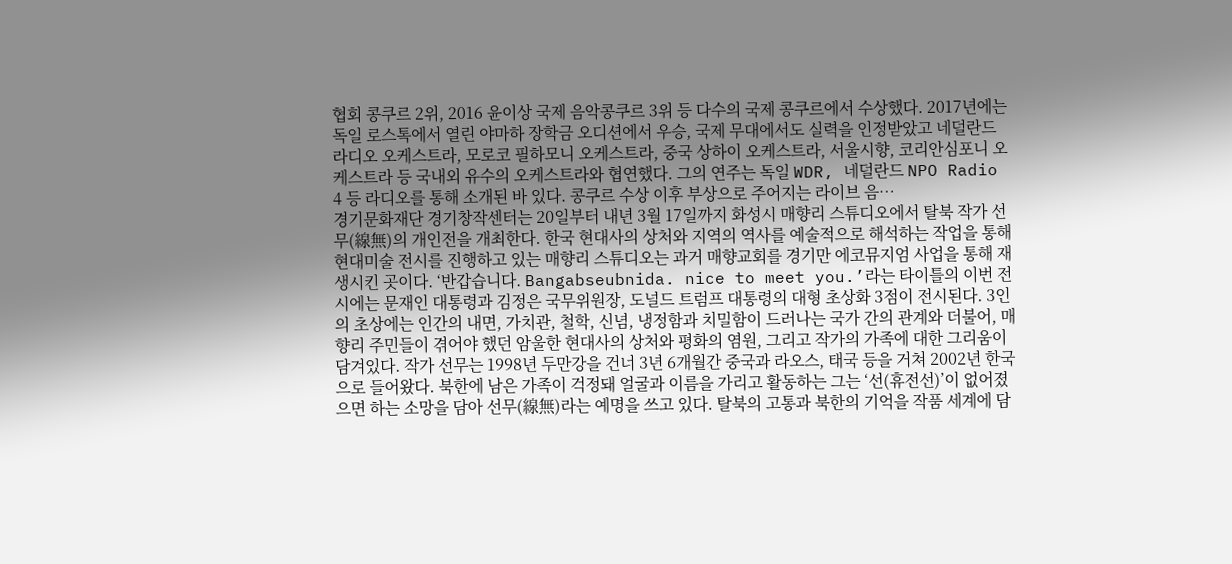협회 콩쿠르 2위, 2016 윤이상 국제 음악콩쿠르 3위 등 다수의 국제 콩쿠르에서 수상했다. 2017년에는 독일 로스톡에서 열린 야마하 장학금 오디션에서 우승, 국제 무대에서도 실력을 인정받았고 네덜란드 라디오 오케스트라, 모로코 필하모니 오케스트라, 중국 상하이 오케스트라, 서울시향, 코리안심포니 오케스트라 등 국내외 유수의 오케스트라와 협연했다. 그의 연주는 독일 WDR, 네덜란드 NPO Radio 4 등 라디오를 통해 소개된 바 있다. 콩쿠르 수상 이후 부상으로 주어지는 라이브 음…
경기문화재단 경기창작센터는 20일부터 내년 3월 17일까지 화성시 매향리 스튜디오에서 탈북 작가 선무(線無)의 개인전을 개최한다. 한국 현대사의 상처와 지역의 역사를 예술적으로 해석하는 작업을 통해 현대미술 전시를 진행하고 있는 매향리 스튜디오는 과거 매향교회를 경기만 에코뮤지엄 사업을 통해 재생시킨 곳이다. ‘반갑습니다. Bangabseubnida. nice to meet you.’라는 타이틀의 이번 전시에는 문재인 대통령과 김정은 국무위원장, 도널드 트럼프 대통령의 대형 초상화 3점이 전시된다. 3인의 초상에는 인간의 내면, 가치관, 철학, 신념, 냉정함과 치밀함이 드러나는 국가 간의 관계와 더불어, 매향리 주민들이 겪어야 했던 암울한 현대사의 상처와 평화의 염원, 그리고 작가의 가족에 대한 그리움이 담겨있다. 작가 선무는 1998년 두만강을 건너 3년 6개월간 중국과 라오스, 태국 등을 거쳐 2002년 한국으로 들어왔다. 북한에 남은 가족이 걱정돼 얼굴과 이름을 가리고 활동하는 그는 ‘선(휴전선)’이 없어졌으면 하는 소망을 담아 선무(線無)라는 예명을 쓰고 있다. 탈북의 고통과 북한의 기억을 작품 세계에 담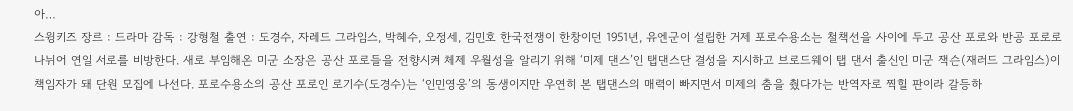아…
스윙키즈 장르 : 드라마 감독 : 강형철 출연 : 도경수, 자레드 그라임스, 박혜수, 오정세, 김민호 한국전쟁이 한창이던 1951년, 유엔군이 설립한 거제 포로수용소는 철책선을 사이에 두고 공산 포로와 반공 포로로 나뉘어 연일 서로를 비방한다. 새로 부임해온 미군 소장은 공산 포로들을 전향시켜 체제 우월성을 알리기 위해 ‘미제 댄스’인 탭댄스단 결성을 지시하고 브로드웨이 탭 댄서 출신인 미군 잭슨(재러드 그라임스)이 책임자가 돼 단원 모집에 나선다. 포로수용소의 공산 포로인 로기수(도경수)는 ‘인민영웅’의 동생이지만 우연히 본 탭댄스의 매력이 빠지면서 미제의 춤을 췄다가는 반역자로 찍힐 판이라 갈등하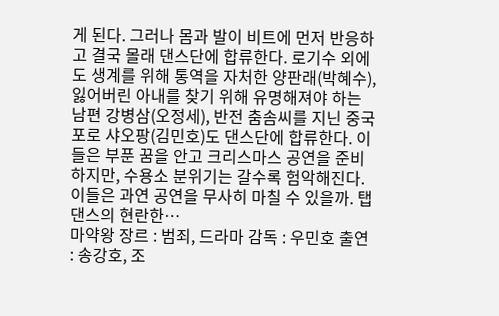게 된다. 그러나 몸과 발이 비트에 먼저 반응하고 결국 몰래 댄스단에 합류한다. 로기수 외에도 생계를 위해 통역을 자처한 양판래(박혜수), 잃어버린 아내를 찾기 위해 유명해져야 하는 남편 강병삼(오정세), 반전 춤솜씨를 지닌 중국 포로 샤오팡(김민호)도 댄스단에 합류한다. 이들은 부푼 꿈을 안고 크리스마스 공연을 준비하지만, 수용소 분위기는 갈수록 험악해진다. 이들은 과연 공연을 무사히 마칠 수 있을까. 탭댄스의 현란한…
마약왕 장르 : 범죄, 드라마 감독 : 우민호 출연 : 송강호, 조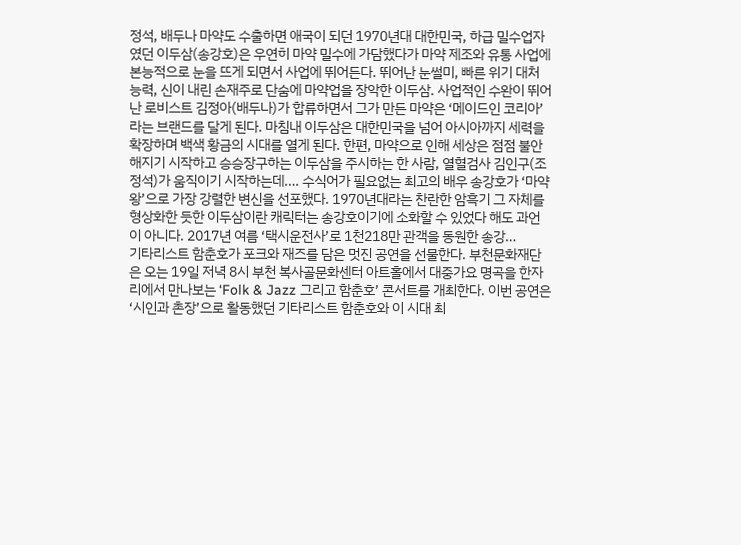정석, 배두나 마약도 수출하면 애국이 되던 1970년대 대한민국, 하급 밀수업자였던 이두삼(송강호)은 우연히 마약 밀수에 가담했다가 마약 제조와 유통 사업에 본능적으로 눈을 뜨게 되면서 사업에 뛰어든다. 뛰어난 눈썰미, 빠른 위기 대처 능력, 신이 내린 손재주로 단숨에 마약업을 장악한 이두삼. 사업적인 수완이 뛰어난 로비스트 김정아(배두나)가 합류하면서 그가 만든 마약은 ‘메이드인 코리아’라는 브랜드를 달게 된다. 마침내 이두삼은 대한민국을 넘어 아시아까지 세력을 확장하며 백색 황금의 시대를 열게 된다. 한편, 마약으로 인해 세상은 점점 불안해지기 시작하고 승승장구하는 이두삼을 주시하는 한 사람, 열혈검사 김인구(조정석)가 움직이기 시작하는데…. 수식어가 필요없는 최고의 배우 송강호가 ‘마약왕’으로 가장 강렬한 변신을 선포했다. 1970년대라는 찬란한 암흑기 그 자체를 형상화한 듯한 이두삼이란 캐릭터는 송강호이기에 소화할 수 있었다 해도 과언이 아니다. 2017년 여름 ‘택시운전사’로 1천218만 관객을 동원한 송강…
기타리스트 함춘호가 포크와 재즈를 담은 멋진 공연을 선물한다. 부천문화재단은 오는 19일 저녁 8시 부천 복사골문화센터 아트홀에서 대중가요 명곡을 한자리에서 만나보는 ‘Folk & Jazz 그리고 함춘호’ 콘서트를 개최한다. 이번 공연은 ‘시인과 촌장’으로 활동했던 기타리스트 함춘호와 이 시대 최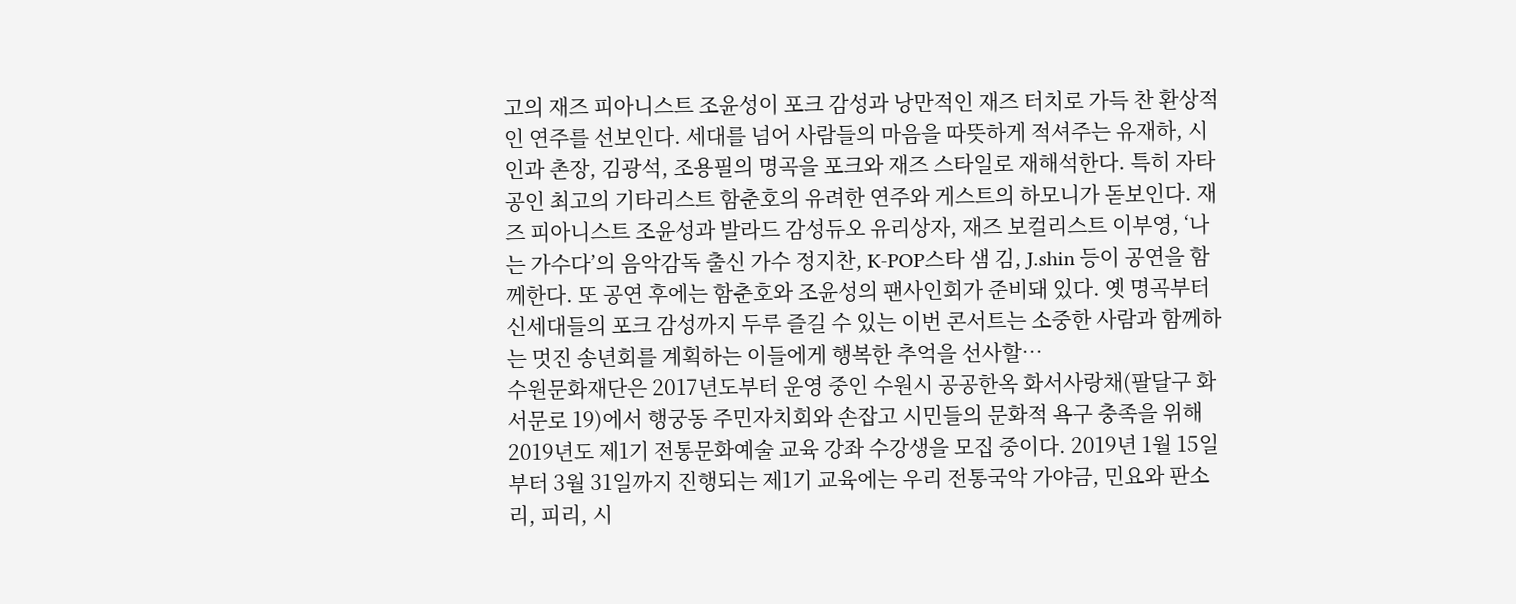고의 재즈 피아니스트 조윤성이 포크 감성과 낭만적인 재즈 터치로 가득 찬 환상적인 연주를 선보인다. 세대를 넘어 사람들의 마음을 따뜻하게 적셔주는 유재하, 시인과 촌장, 김광석, 조용필의 명곡을 포크와 재즈 스타일로 재해석한다. 특히 자타공인 최고의 기타리스트 함춘호의 유려한 연주와 게스트의 하모니가 돋보인다. 재즈 피아니스트 조윤성과 발라드 감성듀오 유리상자, 재즈 보컬리스트 이부영, ‘나는 가수다’의 음악감독 출신 가수 정지찬, K-POP스타 샘 김, J.shin 등이 공연을 함께한다. 또 공연 후에는 함춘호와 조윤성의 팬사인회가 준비돼 있다. 옛 명곡부터 신세대들의 포크 감성까지 두루 즐길 수 있는 이번 콘서트는 소중한 사람과 함께하는 멋진 송년회를 계획하는 이들에게 행복한 추억을 선사할…
수원문화재단은 2017년도부터 운영 중인 수원시 공공한옥 화서사랑채(팔달구 화서문로 19)에서 행궁동 주민자치회와 손잡고 시민들의 문화적 욕구 충족을 위해 2019년도 제1기 전통문화예술 교육 강좌 수강생을 모집 중이다. 2019년 1월 15일부터 3월 31일까지 진행되는 제1기 교육에는 우리 전통국악 가야금, 민요와 판소리, 피리, 시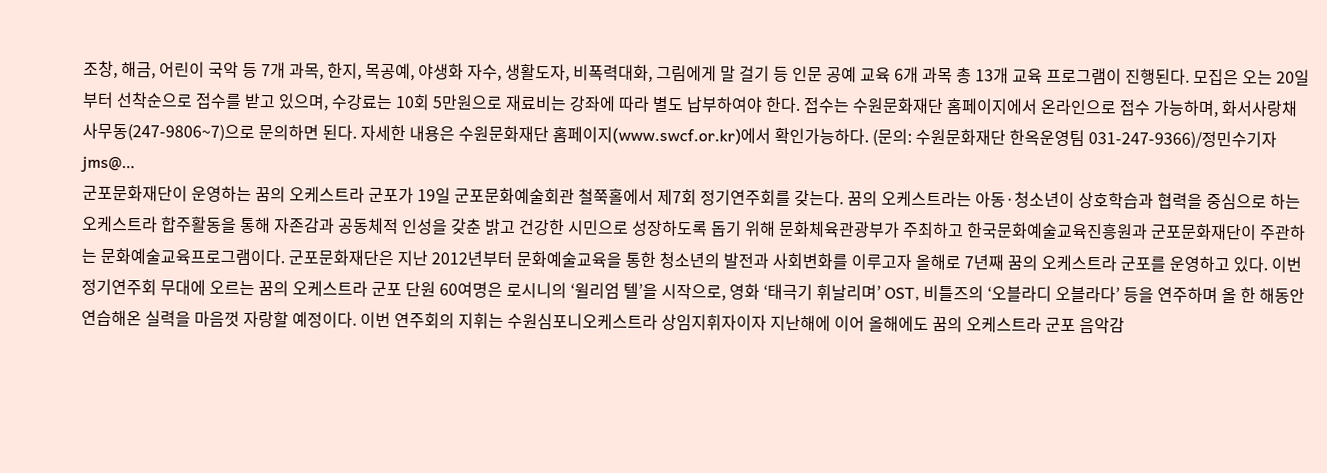조창, 해금, 어린이 국악 등 7개 과목, 한지, 목공예, 야생화 자수, 생활도자, 비폭력대화, 그림에게 말 걸기 등 인문 공예 교육 6개 과목 총 13개 교육 프로그램이 진행된다. 모집은 오는 20일부터 선착순으로 접수를 받고 있으며, 수강료는 10회 5만원으로 재료비는 강좌에 따라 별도 납부하여야 한다. 접수는 수원문화재단 홈페이지에서 온라인으로 접수 가능하며, 화서사랑채 사무동(247-9806~7)으로 문의하면 된다. 자세한 내용은 수원문화재단 홈페이지(www.swcf.or.kr)에서 확인가능하다. (문의: 수원문화재단 한옥운영팀 031-247-9366)/정민수기자 jms@…
군포문화재단이 운영하는 꿈의 오케스트라 군포가 19일 군포문화예술회관 철쭉홀에서 제7회 정기연주회를 갖는다. 꿈의 오케스트라는 아동·청소년이 상호학습과 협력을 중심으로 하는 오케스트라 합주활동을 통해 자존감과 공동체적 인성을 갖춘 밝고 건강한 시민으로 성장하도록 돕기 위해 문화체육관광부가 주최하고 한국문화예술교육진흥원과 군포문화재단이 주관하는 문화예술교육프로그램이다. 군포문화재단은 지난 2012년부터 문화예술교육을 통한 청소년의 발전과 사회변화를 이루고자 올해로 7년째 꿈의 오케스트라 군포를 운영하고 있다. 이번 정기연주회 무대에 오르는 꿈의 오케스트라 군포 단원 60여명은 로시니의 ‘윌리엄 텔’을 시작으로, 영화 ‘태극기 휘날리며’ OST, 비틀즈의 ‘오블라디 오블라다’ 등을 연주하며 올 한 해동안 연습해온 실력을 마음껏 자랑할 예정이다. 이번 연주회의 지휘는 수원심포니오케스트라 상임지휘자이자 지난해에 이어 올해에도 꿈의 오케스트라 군포 음악감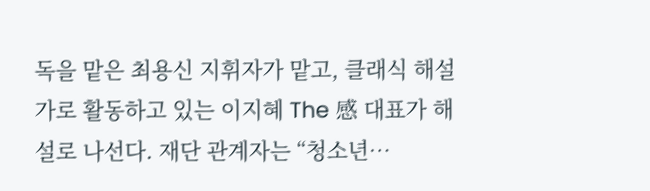독을 맡은 최용신 지휘자가 맡고, 클래식 해설가로 활동하고 있는 이지혜 The 感 대표가 해설로 나선다. 재단 관계자는 “청소년…